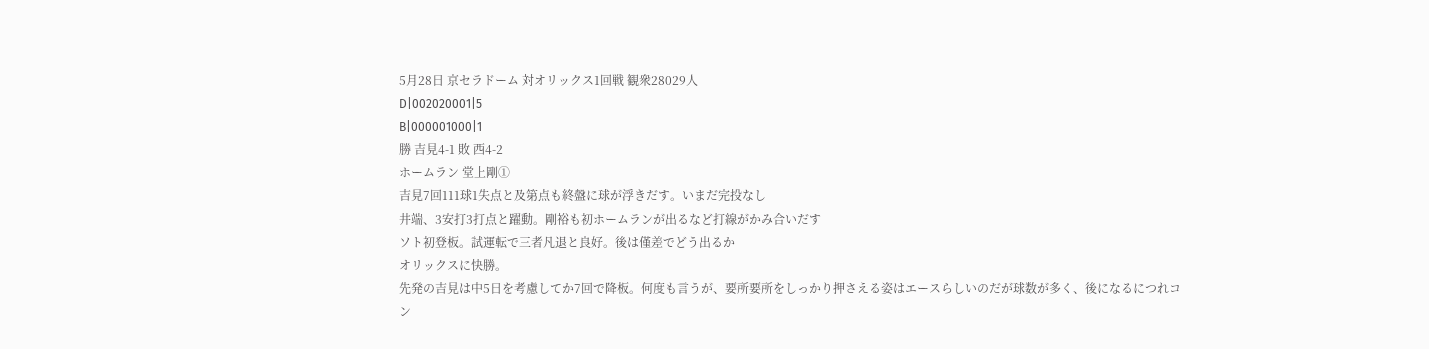5月28日 京セラドーム 対オリックス1回戦 観衆28029人
D|002020001|5
B|000001000|1
勝 吉見4-1 敗 西4-2
ホームラン 堂上剛①
吉見7回111球1失点と及第点も終盤に球が浮きだす。いまだ完投なし
井端、3安打3打点と躍動。剛裕も初ホームランが出るなど打線がかみ合いだす
ソト初登板。試運転で三者凡退と良好。後は僅差でどう出るか
オリックスに快勝。
先発の吉見は中5日を考慮してか7回で降板。何度も言うが、要所要所をしっかり押さえる姿はエースらしいのだが球数が多く、後になるにつれコン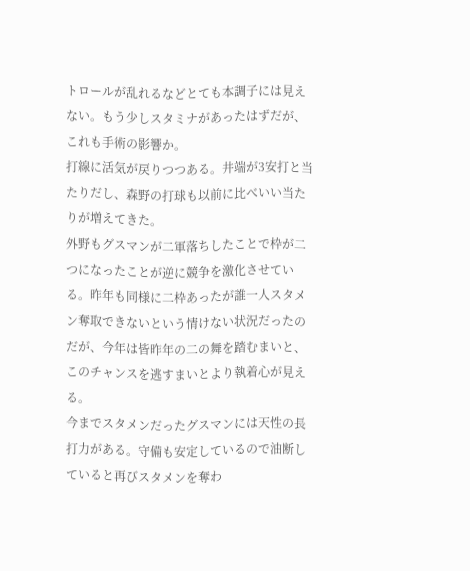トロールが乱れるなどとても本調子には見えない。もう少しスタミナがあったはずだが、これも手術の影響か。
打線に活気が戻りつつある。井端が3安打と当たりだし、森野の打球も以前に比べいい当たりが増えてきた。
外野もグスマンが二軍落ちしたことで枠が二つになったことが逆に競争を激化させている。昨年も同様に二枠あったが誰一人スタメン奪取できないという情けない状況だったのだが、今年は皆昨年の二の舞を踏むまいと、このチャンスを逃すまいとより執着心が見える。
今までスタメンだったグスマンには天性の長打力がある。守備も安定しているので油断していると再びスタメンを奪わ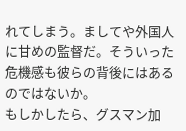れてしまう。ましてや外国人に甘めの監督だ。そういった危機感も彼らの背後にはあるのではないか。
もしかしたら、グスマン加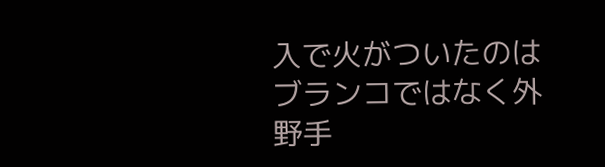入で火がついたのはブランコではなく外野手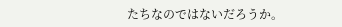たちなのではないだろうか。